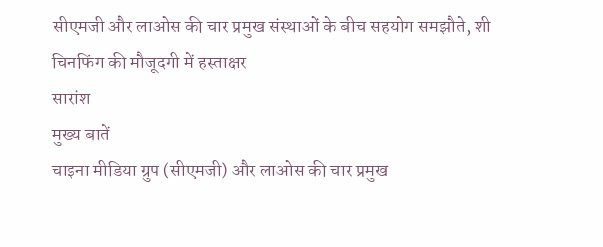सीएमजी और लाओस की चार प्रमुख संस्थाओं के बीच सहयोग समझौते, शी चिनफिंग की मौजूदगी में हस्ताक्षर
सारांश
मुख्य बातें
चाइना मीडिया ग्रुप (सीएमजी) और लाओस की चार प्रमुख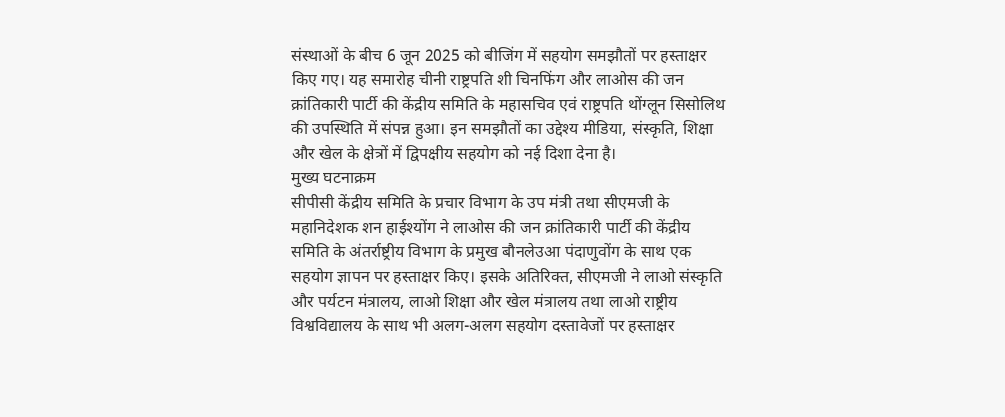संस्थाओं के बीच 6 जून 2025 को बीजिंग में सहयोग समझौतों पर हस्ताक्षर किए गए। यह समारोह चीनी राष्ट्रपति शी चिनफिंग और लाओस की जन क्रांतिकारी पार्टी की केंद्रीय समिति के महासचिव एवं राष्ट्रपति थोंग्लून सिसोलिथ की उपस्थिति में संपन्न हुआ। इन समझौतों का उद्देश्य मीडिया, संस्कृति, शिक्षा और खेल के क्षेत्रों में द्विपक्षीय सहयोग को नई दिशा देना है।
मुख्य घटनाक्रम
सीपीसी केंद्रीय समिति के प्रचार विभाग के उप मंत्री तथा सीएमजी के महानिदेशक शन हाईश्योंग ने लाओस की जन क्रांतिकारी पार्टी की केंद्रीय समिति के अंतर्राष्ट्रीय विभाग के प्रमुख बौनलेउआ पंदाणुवोंग के साथ एक सहयोग ज्ञापन पर हस्ताक्षर किए। इसके अतिरिक्त, सीएमजी ने लाओ संस्कृति और पर्यटन मंत्रालय, लाओ शिक्षा और खेल मंत्रालय तथा लाओ राष्ट्रीय विश्वविद्यालय के साथ भी अलग-अलग सहयोग दस्तावेजों पर हस्ताक्षर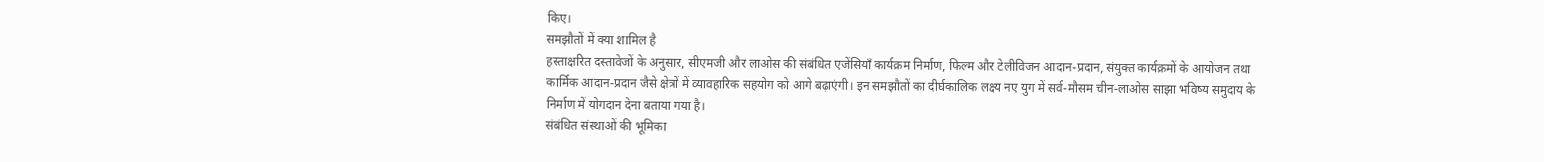किए।
समझौतों में क्या शामिल है
हस्ताक्षरित दस्तावेजों के अनुसार, सीएमजी और लाओस की संबंधित एजेंसियाँ कार्यक्रम निर्माण, फिल्म और टेलीविजन आदान-प्रदान, संयुक्त कार्यक्रमों के आयोजन तथा कार्मिक आदान-प्रदान जैसे क्षेत्रों में व्यावहारिक सहयोग को आगे बढ़ाएंगी। इन समझौतों का दीर्घकालिक लक्ष्य नए युग में सर्व-मौसम चीन-लाओस साझा भविष्य समुदाय के निर्माण में योगदान देना बताया गया है।
संबंधित संस्थाओं की भूमिका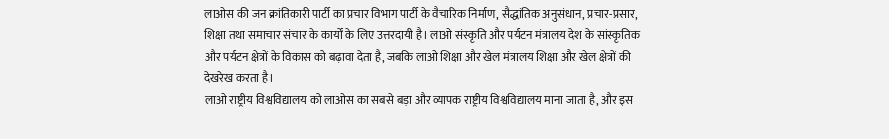लाओस की जन क्रांतिकारी पार्टी का प्रचार विभाग पार्टी के वैचारिक निर्माण, सैद्धांतिक अनुसंधान, प्रचार-प्रसार, शिक्षा तथा समाचार संचार के कार्यों के लिए उत्तरदायी है। लाओ संस्कृति और पर्यटन मंत्रालय देश के सांस्कृतिक और पर्यटन क्षेत्रों के विकास को बढ़ावा देता है, जबकि लाओ शिक्षा और खेल मंत्रालय शिक्षा और खेल क्षेत्रों की देखरेख करता है।
लाओ राष्ट्रीय विश्वविद्यालय को लाओस का सबसे बड़ा और व्यापक राष्ट्रीय विश्वविद्यालय माना जाता है, और इस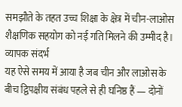समझौते के तहत उच्च शिक्षा के क्षेत्र में चीन-लाओस शैक्षणिक सहयोग को नई गति मिलने की उम्मीद है।
व्यापक संदर्भ
यह ऐसे समय में आया है जब चीन और लाओस के बीच द्विपक्षीय संबंध पहले से ही घनिष्ठ हैं — दोनों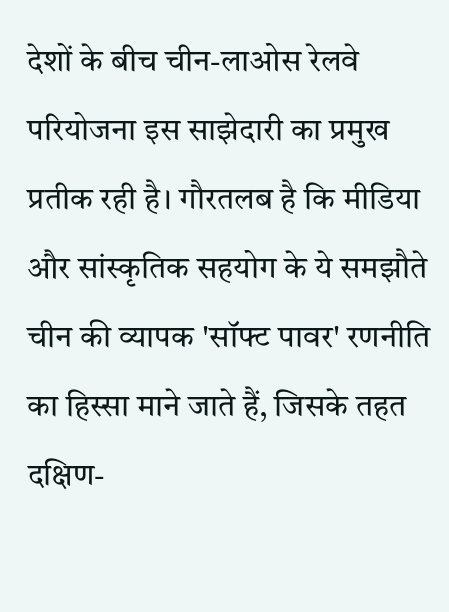देशों के बीच चीन-लाओस रेलवे परियोजना इस साझेदारी का प्रमुख प्रतीक रही है। गौरतलब है कि मीडिया और सांस्कृतिक सहयोग के ये समझौते चीन की व्यापक 'सॉफ्ट पावर' रणनीति का हिस्सा माने जाते हैं, जिसके तहत दक्षिण-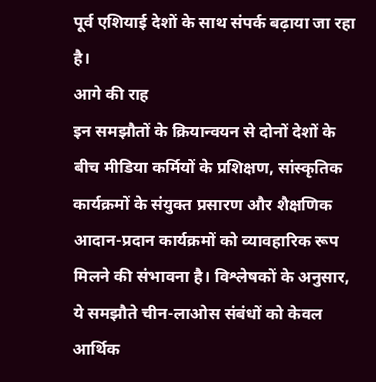पूर्व एशियाई देशों के साथ संपर्क बढ़ाया जा रहा है।
आगे की राह
इन समझौतों के क्रियान्वयन से दोनों देशों के बीच मीडिया कर्मियों के प्रशिक्षण, सांस्कृतिक कार्यक्रमों के संयुक्त प्रसारण और शैक्षणिक आदान-प्रदान कार्यक्रमों को व्यावहारिक रूप मिलने की संभावना है। विश्लेषकों के अनुसार, ये समझौते चीन-लाओस संबंधों को केवल आर्थिक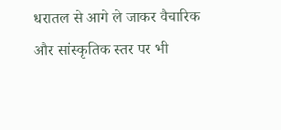धरातल से आगे ले जाकर वैचारिक और सांस्कृतिक स्तर पर भी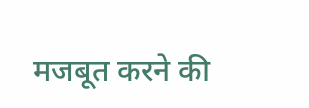मजबूत करने की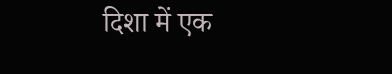दिशा में एक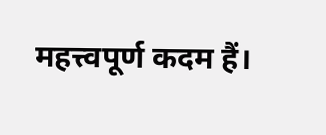महत्त्वपूर्ण कदम हैं।